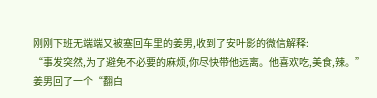刚刚下班无端端又被塞回车里的姜男,收到了安叶影的微信解释:
“事发突然,为了避免不必要的麻烦,你尽快带他远离。他喜欢吃,美食,辣。”
姜男回了一个“翻白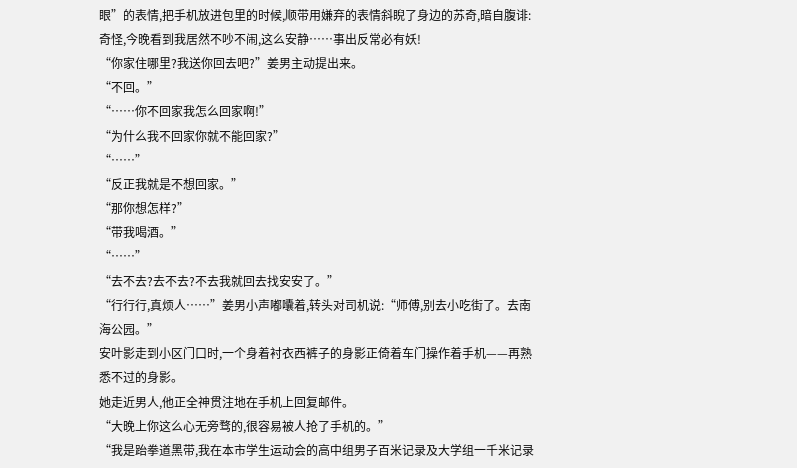眼”的表情,把手机放进包里的时候,顺带用嫌弃的表情斜睨了身边的苏奇,暗自腹诽:奇怪,今晚看到我居然不吵不闹,这么安静……事出反常必有妖!
“你家住哪里?我送你回去吧?”姜男主动提出来。
“不回。”
“……你不回家我怎么回家啊!”
“为什么我不回家你就不能回家?”
“……”
“反正我就是不想回家。”
“那你想怎样?”
“带我喝酒。”
“……”
“去不去?去不去?不去我就回去找安安了。”
“行行行,真烦人……”姜男小声嘟囔着,转头对司机说:“师傅,别去小吃街了。去南海公园。”
安叶影走到小区门口时,一个身着衬衣西裤子的身影正倚着车门操作着手机——再熟悉不过的身影。
她走近男人,他正全神贯注地在手机上回复邮件。
“大晚上你这么心无旁骛的,很容易被人抢了手机的。”
“我是跆拳道黑带,我在本市学生运动会的高中组男子百米记录及大学组一千米记录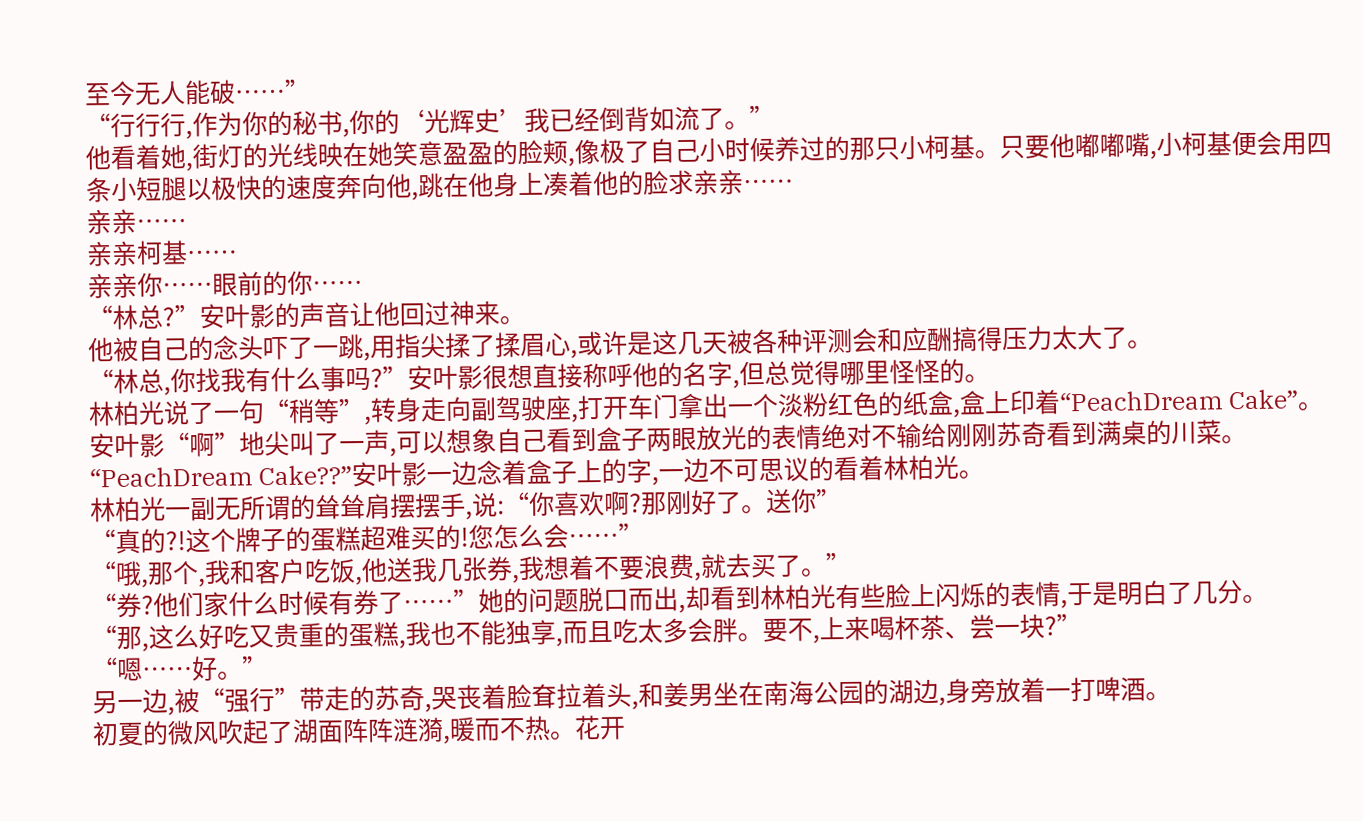至今无人能破……”
“行行行,作为你的秘书,你的‘光辉史’我已经倒背如流了。”
他看着她,街灯的光线映在她笑意盈盈的脸颊,像极了自己小时候养过的那只小柯基。只要他嘟嘟嘴,小柯基便会用四条小短腿以极快的速度奔向他,跳在他身上凑着他的脸求亲亲……
亲亲……
亲亲柯基……
亲亲你……眼前的你……
“林总?”安叶影的声音让他回过神来。
他被自己的念头吓了一跳,用指尖揉了揉眉心,或许是这几天被各种评测会和应酬搞得压力太大了。
“林总,你找我有什么事吗?”安叶影很想直接称呼他的名字,但总觉得哪里怪怪的。
林柏光说了一句“稍等”,转身走向副驾驶座,打开车门拿出一个淡粉红色的纸盒,盒上印着“PeachDream Cake”。
安叶影“啊”地尖叫了一声,可以想象自己看到盒子两眼放光的表情绝对不输给刚刚苏奇看到满桌的川菜。
“PeachDream Cake??”安叶影一边念着盒子上的字,一边不可思议的看着林柏光。
林柏光一副无所谓的耸耸肩摆摆手,说:“你喜欢啊?那刚好了。送你”
“真的?!这个牌子的蛋糕超难买的!您怎么会……”
“哦,那个,我和客户吃饭,他送我几张券,我想着不要浪费,就去买了。”
“券?他们家什么时候有券了……”她的问题脱口而出,却看到林柏光有些脸上闪烁的表情,于是明白了几分。
“那,这么好吃又贵重的蛋糕,我也不能独享,而且吃太多会胖。要不,上来喝杯茶、尝一块?”
“嗯……好。”
另一边,被“强行”带走的苏奇,哭丧着脸耷拉着头,和姜男坐在南海公园的湖边,身旁放着一打啤酒。
初夏的微风吹起了湖面阵阵涟漪,暖而不热。花开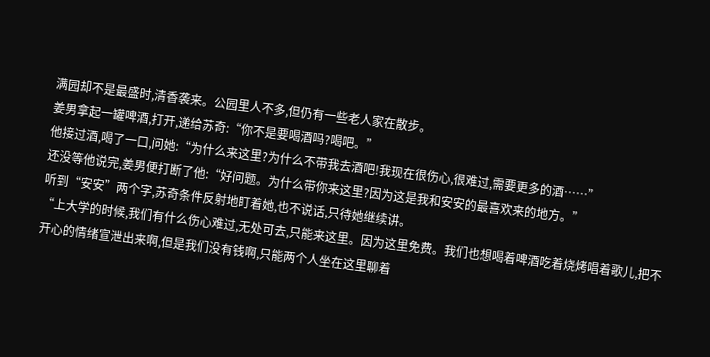满园却不是最盛时,清香袭来。公园里人不多,但仍有一些老人家在散步。
姜男拿起一罐啤酒,打开,递给苏奇:“你不是要喝酒吗?喝吧。”
他接过酒,喝了一口,问她:“为什么来这里?为什么不带我去酒吧!我现在很伤心,很难过,需要更多的酒……”
还没等他说完,姜男便打断了他:“好问题。为什么带你来这里?因为这是我和安安的最喜欢来的地方。”
听到“安安”两个字,苏奇条件反射地盯着她,也不说话,只待她继续讲。
“上大学的时候,我们有什么伤心难过,无处可去,只能来这里。因为这里免费。我们也想喝着啤酒吃着烧烤唱着歌儿,把不开心的情绪宣泄出来啊,但是我们没有钱啊,只能两个人坐在这里聊着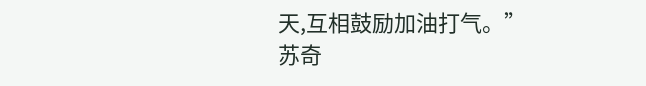天,互相鼓励加油打气。”
苏奇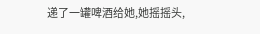递了一罐啤酒给她,她摇摇头,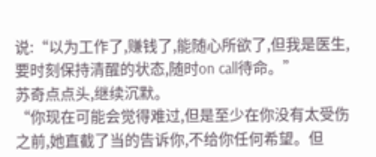说:“以为工作了,赚钱了,能随心所欲了,但我是医生,要时刻保持清醒的状态,随时on call待命。”
苏奇点点头,继续沉默。
“你现在可能会觉得难过,但是至少在你没有太受伤之前,她直截了当的告诉你,不给你任何希望。但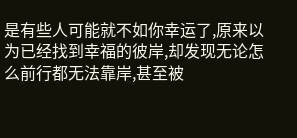是有些人可能就不如你幸运了,原来以为已经找到幸福的彼岸,却发现无论怎么前行都无法靠岸,甚至被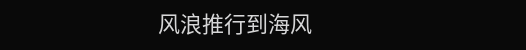风浪推行到海风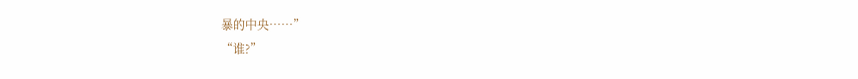暴的中央……”
“谁?”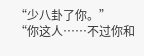“少八卦了你。”
“你这人……不过你和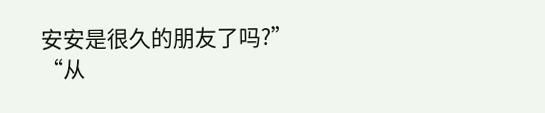安安是很久的朋友了吗?”
“从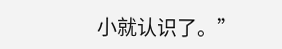小就认识了。”